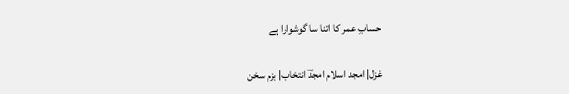حسابِ عمر کا اتنا سا گوشوارا ہے

غزل| امجد اسلام امجدؔ انتخاب| بزم سخن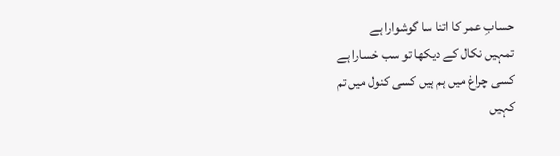حسابِ عمر کا اتنا سا گوشوارا ہے
تمہیں نکال کے دیکھا تو سب خسارا ہے
کسی چراغ میں ہم ہیں کسی کنول میں تم
کہیں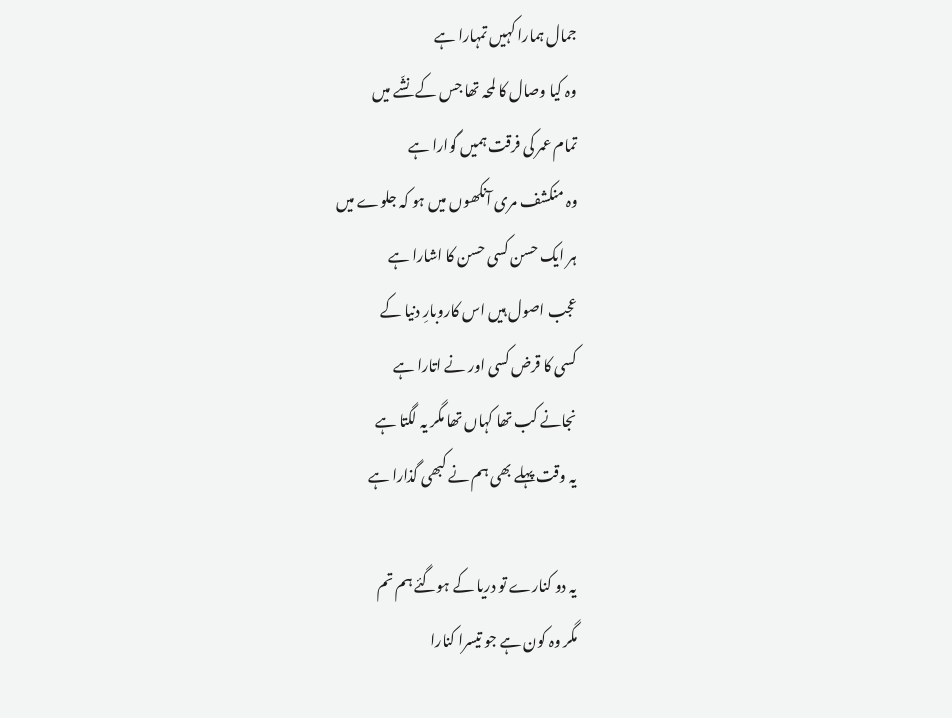جمال ہمارا کہیں تمہارا ہے
وہ کیا وصال کا لمحہ تھا جس کے نشّے میں
تمام عمر کی فرقت ہمیں گوارا ہے
وہ منکشف مری آنکھوں میں ہو کہ جلوے میں
ہر ایک حسن کسی حسن کا اشارا ہے
عجب اصول ہیں اس کاروبارِ دنیا کے
کسی کا قرض کسی اور نے اتارا ہے
نجانے کب تھا کہاں تھا مگر یہ لگتا ہے
یہ وقت پہلے بھی ہم نے کبھی گذارا ہے

یہ دو کنارے تو دریا کے ہوگئے ہم تم
مگر وہ کون ہے جو تیسرا کنارا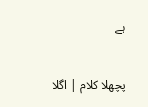ہے


پچھلا کلام | اگلا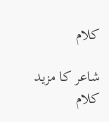کلام

شاعر کا مزید کلام